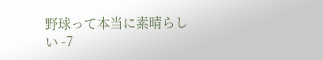野球って本当に素晴らしい -7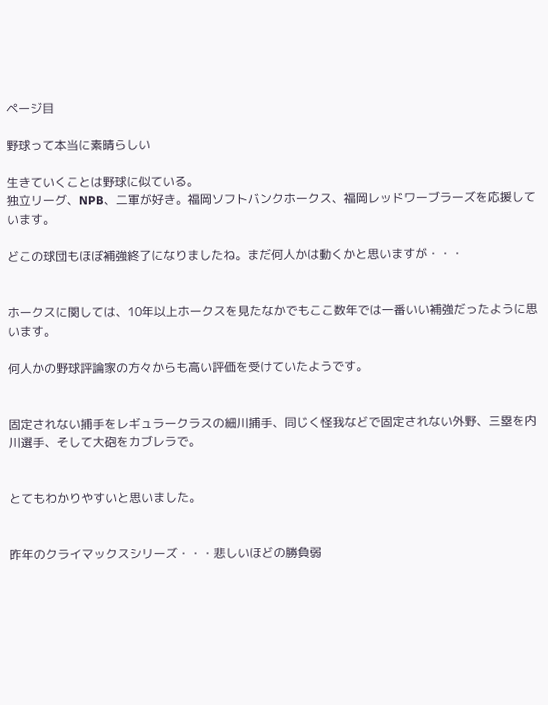ページ目

野球って本当に素晴らしい

生きていくことは野球に似ている。
独立リーグ、NPB、二軍が好き。福岡ソフトバンクホークス、福岡レッドワーブラーズを応援しています。

どこの球団もほぼ補強終了になりましたね。まだ何人かは動くかと思いますが・・・


ホークスに関しては、10年以上ホークスを見たなかでもここ数年では一番いい補強だったように思います。

何人かの野球評論家の方々からも高い評価を受けていたようです。


固定されない捕手をレギュラークラスの細川捕手、同じく怪我などで固定されない外野、三塁を内川選手、そして大砲をカブレラで。


とてもわかりやすいと思いました。


昨年のクライマックスシリーズ・・・悲しいほどの勝負弱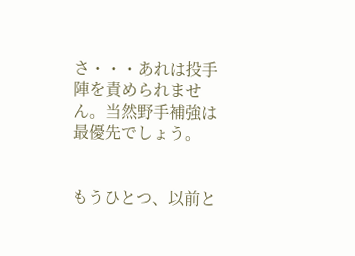さ・・・あれは投手陣を責められません。当然野手補強は最優先でしょう。


もうひとつ、以前と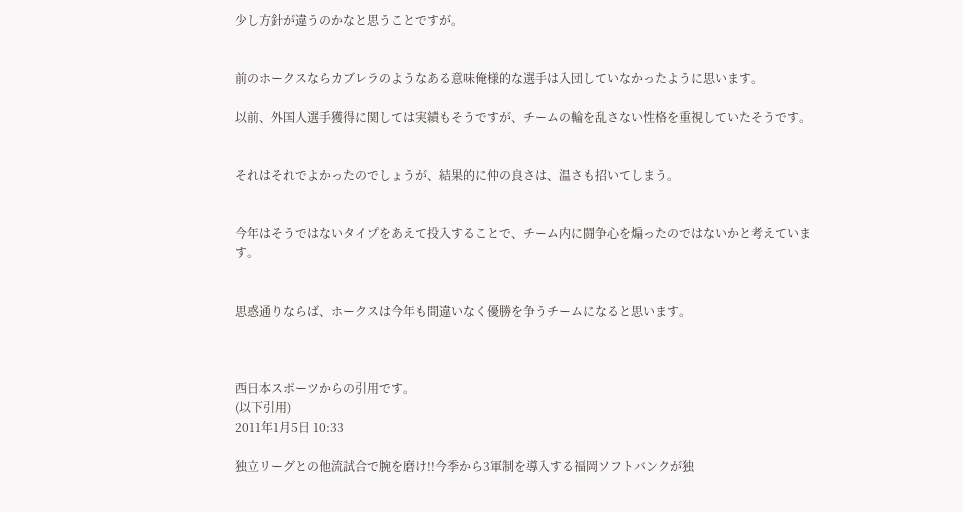少し方針が違うのかなと思うことですが。


前のホークスならカブレラのようなある意味俺様的な選手は入団していなかったように思います。

以前、外国人選手獲得に関しては実績もそうですが、チームの輪を乱さない性格を重視していたそうです。


それはそれでよかったのでしょうが、結果的に仲の良さは、温さも招いてしまう。


今年はそうではないタイプをあえて投入することで、チーム内に闘争心を煽ったのではないかと考えています。


思惑通りならば、ホークスは今年も間違いなく優勝を争うチームになると思います。



西日本スポーツからの引用です。
(以下引用)
2011年1月5日 10:33

独立リーグとの他流試合で腕を磨け!!今季から3軍制を導入する福岡ソフトバンクが独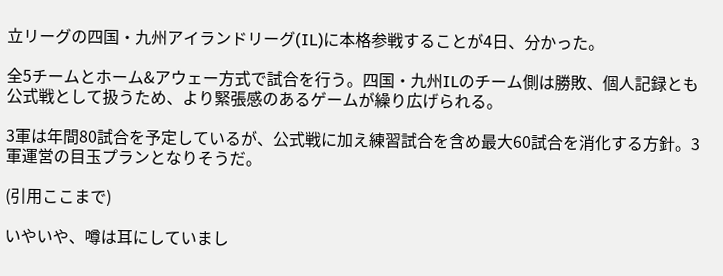立リーグの四国・九州アイランドリーグ(IL)に本格参戦することが4日、分かった。

全5チームとホーム&アウェー方式で試合を行う。四国・九州ILのチーム側は勝敗、個人記録とも公式戦として扱うため、より緊張感のあるゲームが繰り広げられる。

3軍は年間80試合を予定しているが、公式戦に加え練習試合を含め最大60試合を消化する方針。3軍運営の目玉プランとなりそうだ。

(引用ここまで)

いやいや、噂は耳にしていまし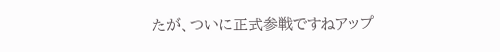たが、ついに正式参戦ですねアップ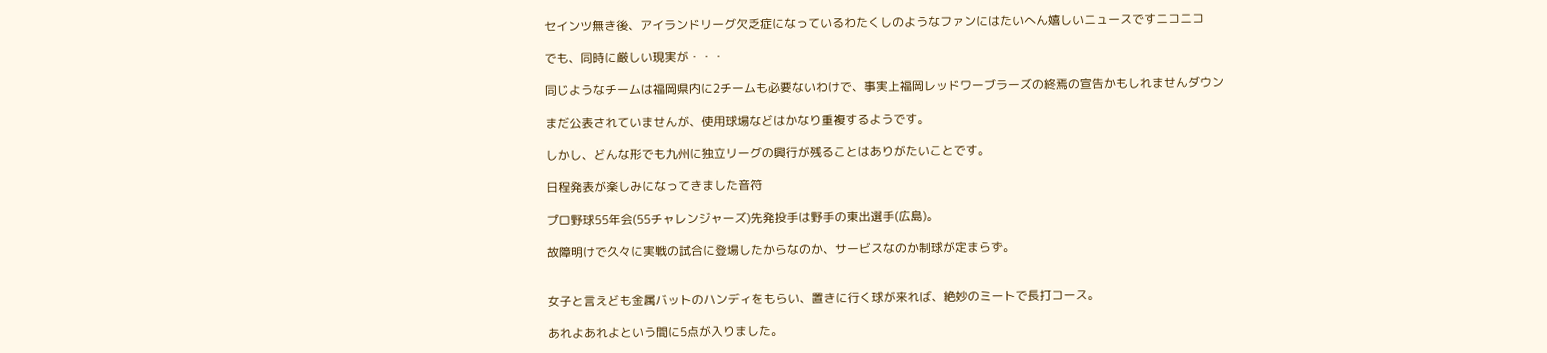セインツ無き後、アイランドリーグ欠乏症になっているわたくしのようなファンにはたいへん嬉しいニュースですニコニコ

でも、同時に厳しい現実が・・・

同じようなチームは福岡県内に2チームも必要ないわけで、事実上福岡レッドワーブラーズの終焉の宣告かもしれませんダウン

まだ公表されていませんが、使用球場などはかなり重複するようです。

しかし、どんな形でも九州に独立リーグの興行が残ることはありがたいことです。

日程発表が楽しみになってきました音符

プロ野球55年会(55チャレンジャーズ)先発投手は野手の東出選手(広島)。

故障明けで久々に実戦の試合に登場したからなのか、サービスなのか制球が定まらず。


女子と言えども金属バットのハンディをもらい、置きに行く球が来れば、絶妙のミートで長打コース。

あれよあれよという間に5点が入りました。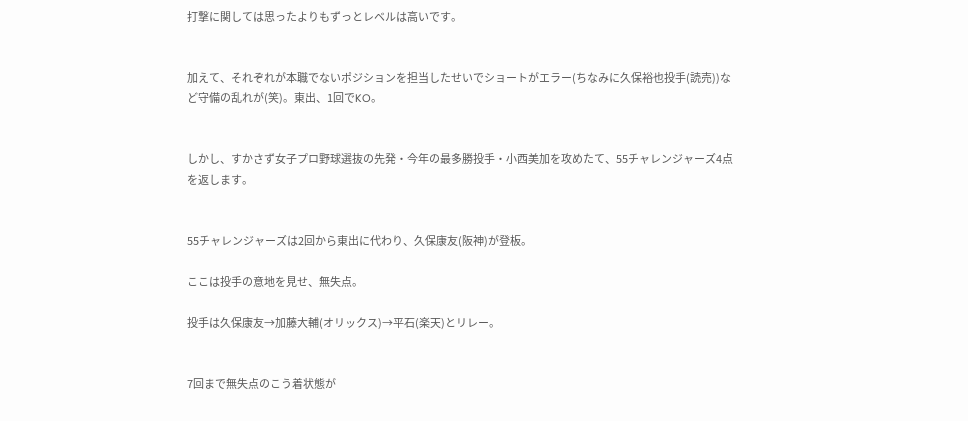打撃に関しては思ったよりもずっとレベルは高いです。


加えて、それぞれが本職でないポジションを担当したせいでショートがエラー(ちなみに久保裕也投手(読売))など守備の乱れが(笑)。東出、1回でKO。


しかし、すかさず女子プロ野球選抜の先発・今年の最多勝投手・小西美加を攻めたて、55チャレンジャーズ4点を返します。


55チャレンジャーズは2回から東出に代わり、久保康友(阪神)が登板。

ここは投手の意地を見せ、無失点。

投手は久保康友→加藤大輔(オリックス)→平石(楽天)とリレー。


7回まで無失点のこう着状態が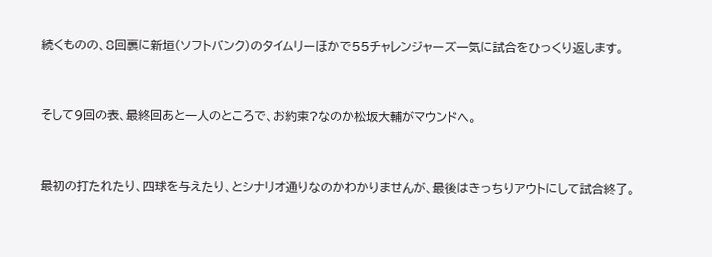続くものの、8回裏に新垣(ソフトバンク)のタイムリーほかで55チャレンジャーズ一気に試合をひっくり返します。


そして9回の表、最終回あと一人のところで、お約束?なのか松坂大輔がマウンドへ。


最初の打たれたり、四球を与えたり、とシナリオ通りなのかわかりませんが、最後はきっちりアウトにして試合終了。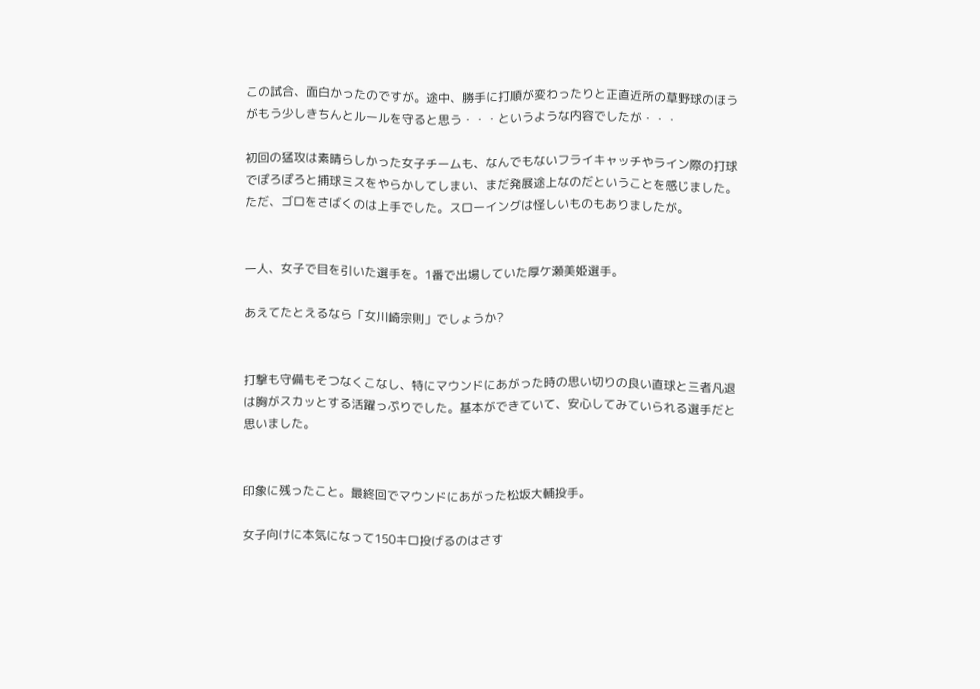この試合、面白かったのですが。途中、勝手に打順が変わったりと正直近所の草野球のほうがもう少しきちんとルールを守ると思う・・・というような内容でしたが・・・

初回の猛攻は素晴らしかった女子チームも、なんでもないフライキャッチやライン際の打球でぽろぽろと捕球ミスをやらかしてしまい、まだ発展途上なのだということを感じました。ただ、ゴロをさばくのは上手でした。スローイングは怪しいものもありましたが。


一人、女子で目を引いた選手を。1番で出場していた厚ケ瀬美姫選手。

あえてたとえるなら「女川崎宗則」でしょうか?


打撃も守備もそつなくこなし、特にマウンドにあがった時の思い切りの良い直球と三者凡退は胸がスカッとする活躍っぷりでした。基本ができていて、安心してみていられる選手だと思いました。


印象に残ったこと。最終回でマウンドにあがった松坂大輔投手。

女子向けに本気になって150キロ投げるのはさす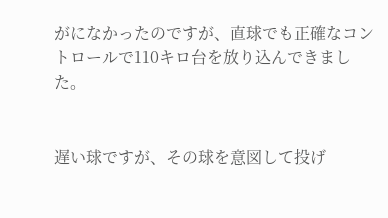がになかったのですが、直球でも正確なコントロールで110キロ台を放り込んできました。


遅い球ですが、その球を意図して投げ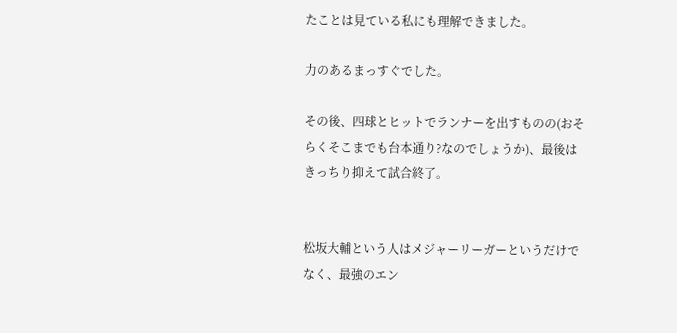たことは見ている私にも理解できました。

力のあるまっすぐでした。

その後、四球とヒットでランナーを出すものの(おそらくそこまでも台本通り?なのでしょうか)、最後はきっちり抑えて試合終了。


松坂大輔という人はメジャーリーガーというだけでなく、最強のエン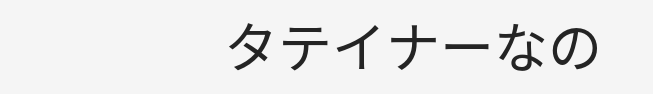タテイナーなの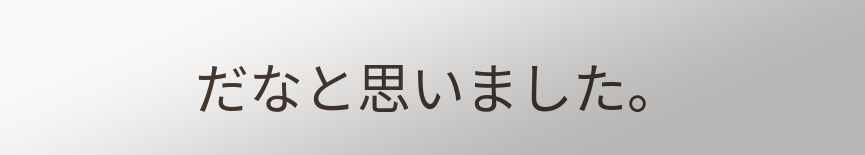だなと思いました。